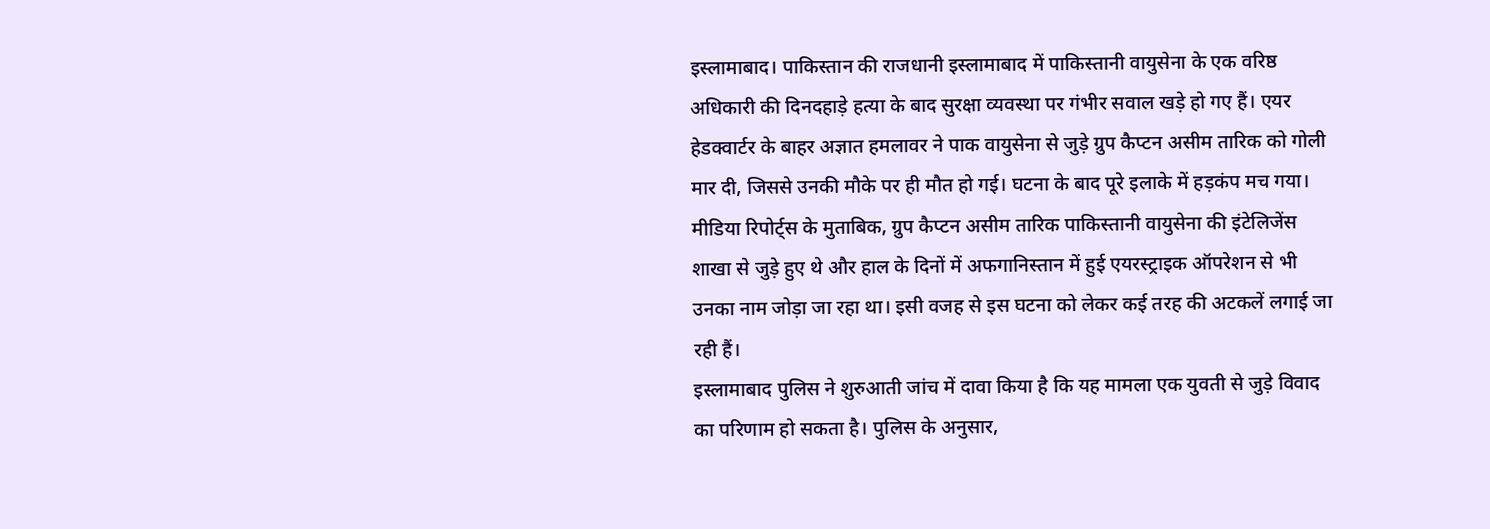इस्लामाबाद। पाकिस्तान की राजधानी इस्लामाबाद में पाकिस्तानी वायुसेना के एक वरिष्ठ अधिकारी की दिनदहाड़े हत्या के बाद सुरक्षा व्यवस्था पर गंभीर सवाल खड़े हो गए हैं। एयर हेडक्वार्टर के बाहर अज्ञात हमलावर ने पाक वायुसेना से जुड़े ग्रुप कैप्टन असीम तारिक को गोली मार दी, जिससे उनकी मौके पर ही मौत हो गई। घटना के बाद पूरे इलाके में हड़कंप मच गया।
मीडिया रिपोर्ट्स के मुताबिक, ग्रुप कैप्टन असीम तारिक पाकिस्तानी वायुसेना की इंटेलिजेंस शाखा से जुड़े हुए थे और हाल के दिनों में अफगानिस्तान में हुई एयरस्ट्राइक ऑपरेशन से भी उनका नाम जोड़ा जा रहा था। इसी वजह से इस घटना को लेकर कई तरह की अटकलें लगाई जा रही हैं।
इस्लामाबाद पुलिस ने शुरुआती जांच में दावा किया है कि यह मामला एक युवती से जुड़े विवाद का परिणाम हो सकता है। पुलिस के अनुसार,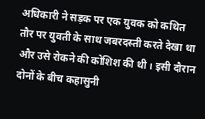अधिकारी ने सड़क पर एक युवक को कथित तौर पर युवती के साथ जबरदस्ती करते देखा था और उसे रोकने की कोशिश की थी। इसी दौरान दोनों के बीच कहासुनी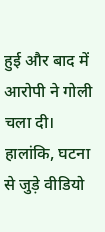हुई और बाद में आरोपी ने गोली चला दी।
हालांकि, घटना से जुड़े वीडियो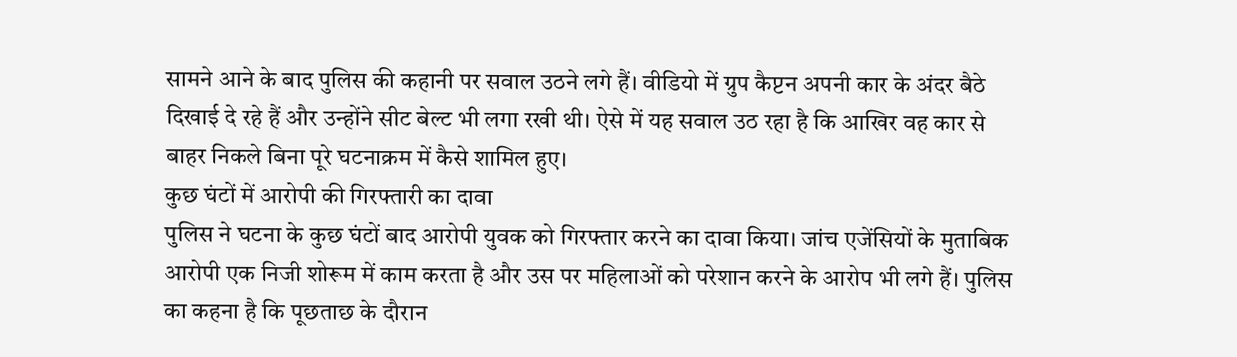सामने आने के बाद पुलिस की कहानी पर सवाल उठने लगे हैं। वीडियो में ग्रुप कैप्टन अपनी कार के अंदर बैठे दिखाई दे रहे हैं और उन्होंने सीट बेल्ट भी लगा रखी थी। ऐसे में यह सवाल उठ रहा है कि आखिर वह कार से बाहर निकले बिना पूरे घटनाक्रम में कैसे शामिल हुए।
कुछ घंटों में आरोपी की गिरफ्तारी का दावा
पुलिस ने घटना के कुछ घंटों बाद आरोपी युवक को गिरफ्तार करने का दावा किया। जांच एजेंसियों के मुताबिक आरोपी एक निजी शोरूम में काम करता है और उस पर महिलाओं को परेशान करने के आरोप भी लगे हैं। पुलिस का कहना है कि पूछताछ के दौरान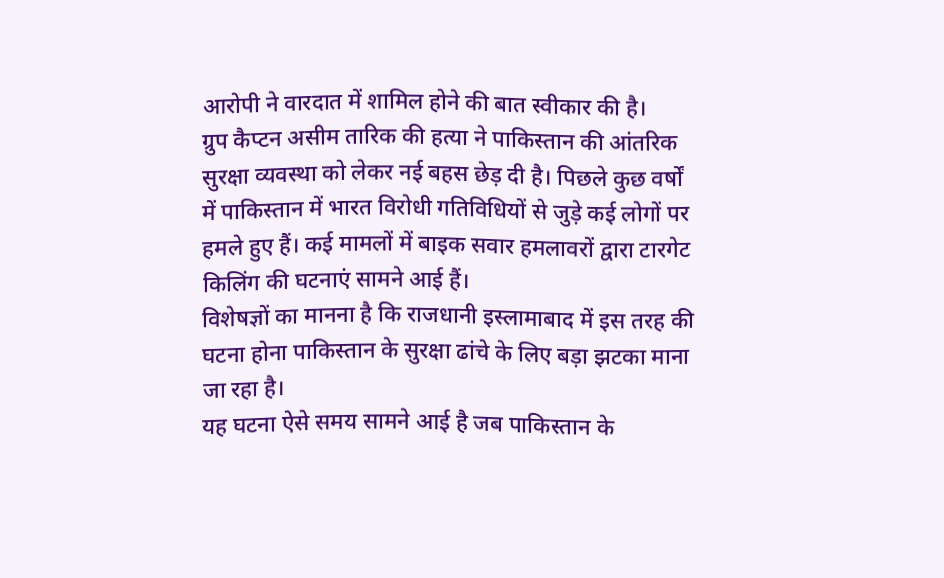आरोपी ने वारदात में शामिल होने की बात स्वीकार की है।
ग्रुप कैप्टन असीम तारिक की हत्या ने पाकिस्तान की आंतरिक सुरक्षा व्यवस्था को लेकर नई बहस छेड़ दी है। पिछले कुछ वर्षों में पाकिस्तान में भारत विरोधी गतिविधियों से जुड़े कई लोगों पर हमले हुए हैं। कई मामलों में बाइक सवार हमलावरों द्वारा टारगेट किलिंग की घटनाएं सामने आई हैं।
विशेषज्ञों का मानना है कि राजधानी इस्लामाबाद में इस तरह की घटना होना पाकिस्तान के सुरक्षा ढांचे के लिए बड़ा झटका माना जा रहा है।
यह घटना ऐसे समय सामने आई है जब पाकिस्तान के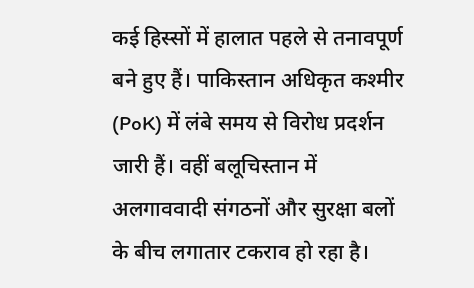कई हिस्सों में हालात पहले से तनावपूर्ण बने हुए हैं। पाकिस्तान अधिकृत कश्मीर (PoK) में लंबे समय से विरोध प्रदर्शन जारी हैं। वहीं बलूचिस्तान में अलगाववादी संगठनों और सुरक्षा बलों के बीच लगातार टकराव हो रहा है।